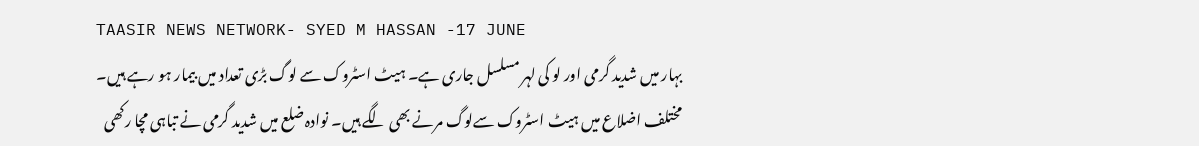TAASIR NEWS NETWORK- SYED M HASSAN -17 JUNE
بہار میں شدید گرمی اور لو کی لہر مسلسل جاری ہے۔ ہیٹ اسٹروک سے لوگ بڑی تعداد میں بیمار ہو رہے ہیں۔ مختلف اضلاع میں ہیٹ اسٹروک سےلوگ مرنے بھی لگے ہیں۔ نوادہ ضلع میں شدید گرمی نے تباہی مچا رکھی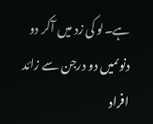ہے۔لو کی زد میں آکر دو دنوںمیں دو درجن سے زائد افراد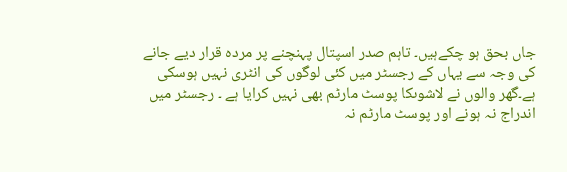جاں بحق ہو چکےہیں۔ تاہم صدر اسپتال پہنچنے پر مردہ قرار دیے جانے کی وجہ سے یہاں کے رجسٹر میں کئی لوگوں کی انٹری نہیں ہوسکی ہے۔گھر والوں نے لاشوںکا پوسٹ مارٹم بھی نہیں کرایا ہے ۔ رجسٹر میں اندراج نہ ہونے اور پوسٹ مارٹم نہ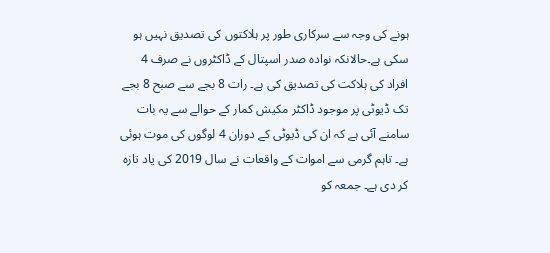ہونے کی وجہ سے سرکاری طور پر ہلاکتوں کی تصدیق نہیں ہو سکی ہے۔حالانکہ نوادہ صدر اسپتال کے ڈاکٹروں نے صرف 4 افراد کی ہلاکت کی تصدیق کی ہے۔ رات 8 بجے سے صبح 8 بجے تک ڈیوٹی پر موجود ڈاکٹر مکیش کمار کے حوالے سے یہ بات سامنے آئی ہے کہ ان کی ڈیوٹی کے دوران 4 لوگوں کی موت ہوئی ہے۔ تاہم گرمی سے اموات کے واقعات نے سال 2019 کی یاد تازہ کر دی ہے۔ جمعہ کو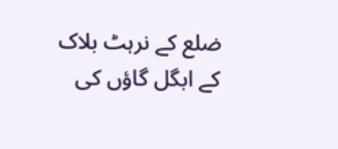ضلع کے نرہٹ بلاک کے ابگل گاؤں کی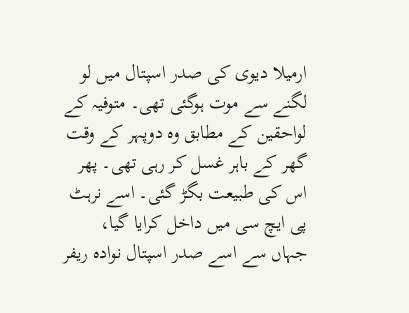ارمیلا دیوی کی صدر اسپتال میں لو لگنے سے موت ہوگئی تھی۔ متوفیہ کے لواحقین کے مطابق وہ دوپہر کے وقت گھر کے باہر غسل کر رہی تھی۔ پھر اس کی طبیعت بگڑ گئی۔ اسے نرہٹ پی ایچ سی میں داخل کرایا گیا، جہاں سے اسے صدر اسپتال نوادہ ریفر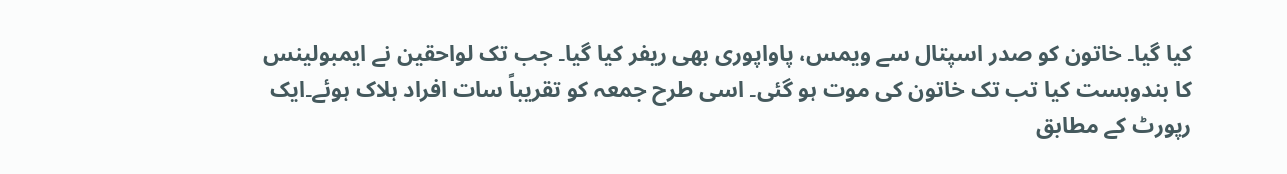کیا گیا۔ خاتون کو صدر اسپتال سے ویمس، پاواپوری بھی ریفر کیا گیا۔ جب تک لواحقین نے ایمبولینس کا بندوبست کیا تب تک خاتون کی موت ہو گئی۔ اسی طرح جمعہ کو تقریباً سات افراد ہلاک ہوئے۔ایک رپورٹ کے مطابق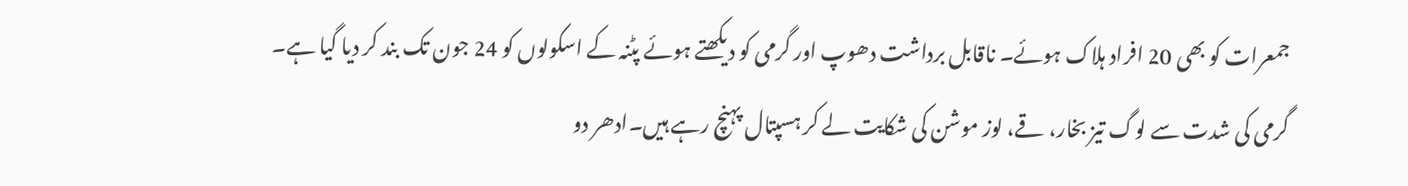جمعرات کو بھی 20 افراد ہلاک ہوئے۔ ناقابل برداشت دھوپ اور گرمی کو دیکھتے ہوئے پٹنہ کے اسکولوں کو 24 جون تک بند کر دیا گیا ہے۔
گرمی کی شدت سے لوگ تیز بخار، قے، لوز موشن کی شکایت لے کر ہسپتال پہنچ رہے ہیں۔ادھر دو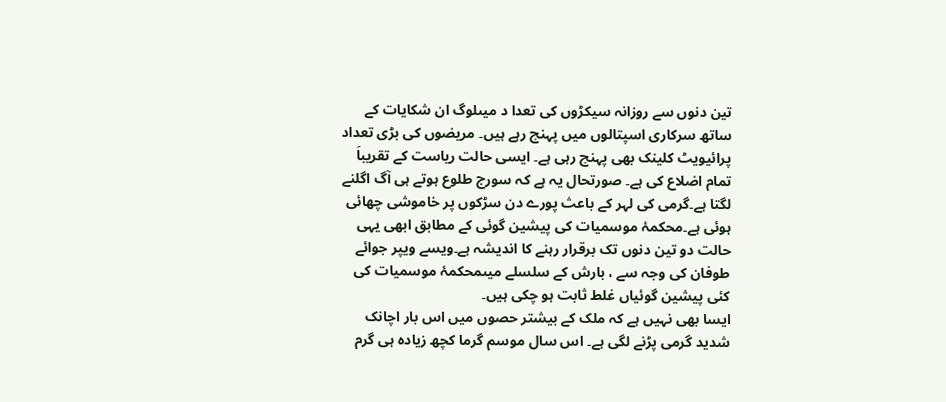تین دنوں سے روزانہ سیکڑوں کی تعدا د میںلوگ ان شکایات کے ساتھ سرکاری اسپتالوں میں پہنچ رہے ہیں۔ مریضوں کی بڑی تعداد پرائیویٹ کلینک بھی پہنچ رہی ہے۔ ایسی حالت ریاست کے تقریباَ تمام اضلاع کی ہے۔ صورتحال یہ ہے کہ سورج طلوع ہوتے ہی آگ اگلنے لگتا ہے۔گرمی کی لہر کے باعث پورے دن سڑکوں پر خاموشی چھائی ہوئی ہے۔محکمۂ موسمیات کی پیشین گوئی کے مطابق ابھی یہی حالت دو تین دنوں تک برقرار رہنے کا اندیشہ ہے۔ویسے ویپر جوائے طوفان کی وجہ سے ، بارش کے سلسلے میںمحکمۂ موسمیات کی کئی پیشین گوئیاں غلط ثابت ہو چکی ہیں۔
ایسا بھی نہیں ہے کہ ملک کے بیشتر حصوں میں اس بار اچانک شدید گرمی پڑنے لگی ہے۔ اس سال موسم گرما کچھ زیادہ ہی گرم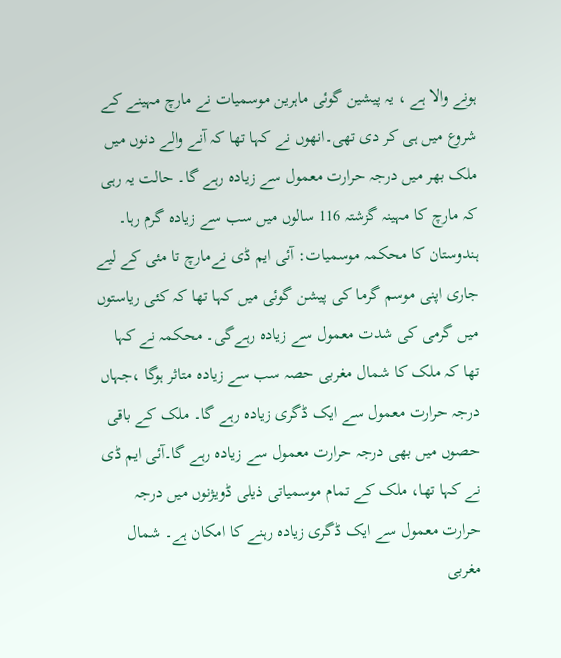ہونے والا ہے ، یہ پیشین گوئی ماہرین موسمیات نے مارچ مہینے کے شروع میں ہی کر دی تھی۔انھوں نے کہا تھا کہ آنے والے دنوں میں ملک بھر میں درجہ حرارت معمول سے زیادہ رہے گا۔ حالت یہ رہی کہ مارچ کا مہینہ گزشتہ 116 سالوں میں سب سے زیادہ گرم رہا۔ ہندوستان کا محکمہ موسمیات: آئی ایم ڈی نےمارچ تا مئی کے لیے جاری اپنی موسم گرما کی پیشن گوئی میں کہا تھا کہ کئی ریاستوں میں گرمی کی شدت معمول سے زیادہ رہےگی۔ محکمہ نے کہا تھا کہ ملک کا شمال مغربی حصہ سب سے زیادہ متاثر ہوگا ،جہاں درجہ حرارت معمول سے ایک ڈگری زیادہ رہے گا۔ ملک کے باقی حصوں میں بھی درجہ حرارت معمول سے زیادہ رہے گا۔آئی ایم ڈی نے کہا تھا، ملک کے تمام موسمیاتی ذیلی ڈویژنوں میں درجہ حرارت معمول سے ایک ڈگری زیادہ رہنے کا امکان ہے۔ شمال مغربی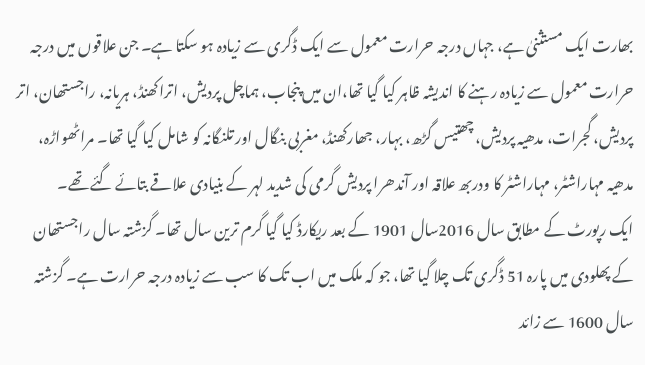بھارت ایک مستثنیٰ ہے، جہاں درجہ حرارت معمول سے ایک ڈگری سے زیادہ ہو سکتا ہے۔ جن علاقوں میں درجہ حرارت معمول سے زیادہ رہنے کا اندیشہ ظاہر کیا گیا تھا،ان میں پنجاب، ہماچل پردیش، اتراکھنڈ، ہریانہ، راجستھان، اتر پردیش، گجرات، مدھیہ پردیش، چھتیس گڑھ، بہار، جھارکھنڈ، مغربی بنگال اور تلنگانہ کو شامل کیا گیا تھا۔ مراٹھواڑہ، مدھیہ مہاراشٹر، مہاراشٹر کا ودربھ علاقہ اور آندھرا پردیش گرمی کی شدید لہر کے بنیادی علاقے بتائے گئے تھے۔
ایک رپورٹ کے مطابق سال 2016سال 1901 کے بعد ریکارڈ کیا گیا گرم ترین سال تھا۔ گزشتہ سال راجستھان کے پھلودی میں پارہ 51 ڈگری تک چلا گیا تھا، جو کہ ملک میں اب تک کا سب سے زیادہ درجہ حرارت ہے۔ گزشتہ سال 1600 سے زائد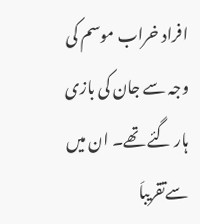افراد خراب موسم کی وجہ سے جان کی بازی ہار گئے تھے۔ ان میں سےتقریباَ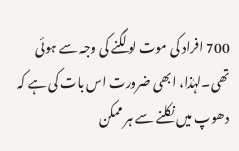700 افراد کی موت لو لگنے کی وجہ سے ہوئی تھی۔لہٰذا، ابھی ضرورت اس بات کی ہے کہ دھوپ میں نکلنے سے ہر ممکن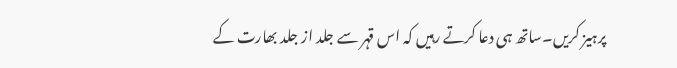پرہیز کریں۔ساتھ ہی دعا کرتے رہیں کہ اس قہر سے جلد از جلد بھارت کے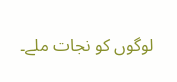لوگوں کو نجات ملے۔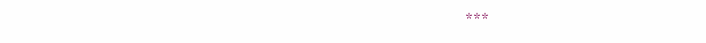***